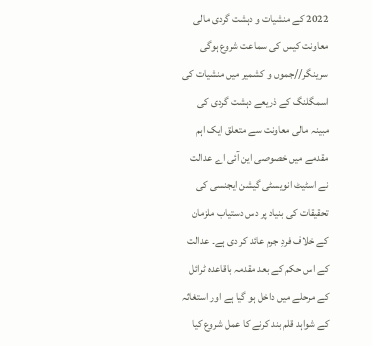2022 کے منشیات و دہشت گردی مالی معاونت کیس کی سماعت شروع ہوگی
سرینگر//جموں و کشمیر میں منشیات کی اسمگلنگ کے ذریعے دہشت گردی کی مبینہ مالی معاونت سے متعلق ایک اہم مقدمے میں خصوصی این آئی اے عدالت نے اسٹیٹ انویسٹی گیشن ایجنسی کی تحقیقات کی بنیاد پر دس دستیاب ملزمان کے خلاف فردِ جرم عائد کر دی ہے۔ عدالت کے اس حکم کے بعد مقدمہ باقاعدہ ٹرائل کے مرحلے میں داخل ہو گیا ہے اور استغاثہ کے شواہد قلم بند کرنے کا عمل شروع کیا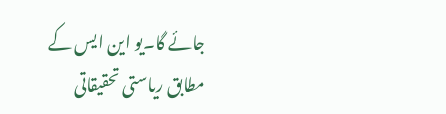جائے گا۔یو این ایس کے مطابق ریاستی تحقیقاتی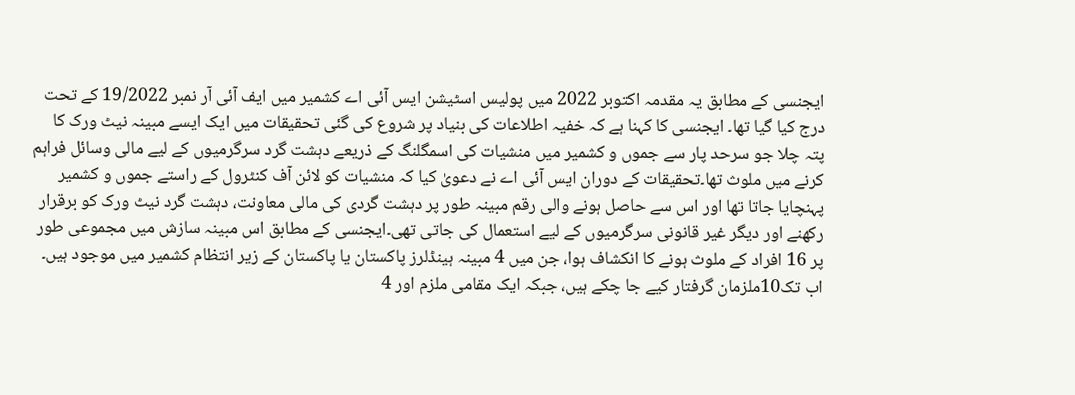ایجنسی کے مطابق یہ مقدمہ اکتوبر 2022 میں پولیس اسٹیشن ایس آئی اے کشمیر میں ایف آئی آر نمبر 19/2022 کے تحت درج کیا گیا تھا۔ ایجنسی کا کہنا ہے کہ خفیہ اطلاعات کی بنیاد پر شروع کی گئی تحقیقات میں ایک ایسے مبینہ نیٹ ورک کا پتہ چلا جو سرحد پار سے جموں و کشمیر میں منشیات کی اسمگلنگ کے ذریعے دہشت گرد سرگرمیوں کے لیے مالی وسائل فراہم کرنے میں ملوث تھا۔تحقیقات کے دوران ایس آئی اے نے دعویٰ کیا کہ منشیات کو لائن آف کنٹرول کے راستے جموں و کشمیر پہنچایا جاتا تھا اور اس سے حاصل ہونے والی رقم مبینہ طور پر دہشت گردی کی مالی معاونت، دہشت گرد نیٹ ورک کو برقرار رکھنے اور دیگر غیر قانونی سرگرمیوں کے لیے استعمال کی جاتی تھی۔ایجنسی کے مطابق اس مبینہ سازش میں مجموعی طور پر 16 افراد کے ملوث ہونے کا انکشاف ہوا، جن میں 4 مبینہ ہینڈلرز پاکستان یا پاکستان کے زیر انتظام کشمیر میں موجود ہیں۔ اب تک10ملزمان گرفتار کیے جا چکے ہیں، جبکہ ایک مقامی ملزم اور 4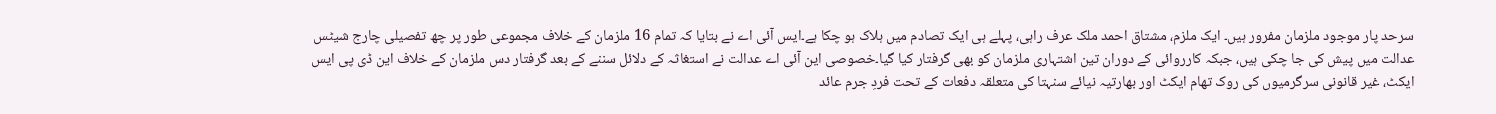سرحد پار موجود ملزمان مفرور ہیں۔ ایک ملزم، مشتاق احمد ملک عرف راہی، پہلے ہی ایک تصادم میں ہلاک ہو چکا ہے۔ایس آئی اے نے بتایا کہ تمام 16 ملزمان کے خلاف مجموعی طور پر چھ تفصیلی چارج شیٹس عدالت میں پیش کی جا چکی ہیں، جبکہ کارروائی کے دوران تین اشتہاری ملزمان کو بھی گرفتار کیا گیا۔خصوصی این آئی اے عدالت نے استغاثہ کے دلائل سننے کے بعد گرفتار دس ملزمان کے خلاف این ڈی پی ایس ایکٹ، غیر قانونی سرگرمیوں کی روک تھام ایکٹ اور بھارتیہ نیائے سنہتا کی متعلقہ دفعات کے تحت فردِ جرم عائد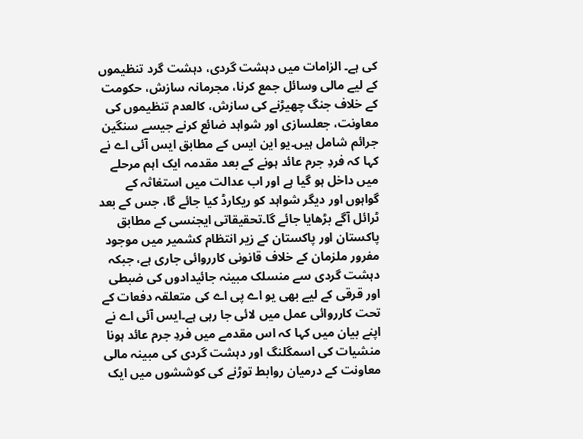کی ہے۔ الزامات میں دہشت گردی، دہشت گرد تنظیموں کے لیے مالی وسائل جمع کرنا، مجرمانہ سازش، حکومت کے خلاف جنگ چھیڑنے کی سازش، کالعدم تنظیموں کی معاونت، جعلسازی اور شواہد ضائع کرنے جیسے سنگین جرائم شامل ہیں۔یو این ایس کے مطابق ایس آئی اے نے کہا کہ فردِ جرم عائد ہونے کے بعد مقدمہ ایک اہم مرحلے میں داخل ہو گیا ہے اور اب عدالت میں استغاثہ کے گواہوں اور دیگر شواہد کو ریکارڈ کیا جائے گا، جس کے بعد ٹرائل آگے بڑھایا جائے گا۔تحقیقاتی ایجنسی کے مطابق پاکستان اور پاکستان کے زیر انتظام کشمیر میں موجود مفرور ملزمان کے خلاف قانونی کارروائی جاری ہے، جبکہ دہشت گردی سے منسلک مبینہ جائیدادوں کی ضبطی اور قرقی کے لیے بھی یو اے پی اے کی متعلقہ دفعات کے تحت کارروائی عمل میں لائی جا رہی ہے۔ایس آئی اے نے اپنے بیان میں کہا کہ اس مقدمے میں فردِ جرم عائد ہونا منشیات کی اسمگلنگ اور دہشت گردی کی مبینہ مالی معاونت کے درمیان روابط توڑنے کی کوششوں میں ایک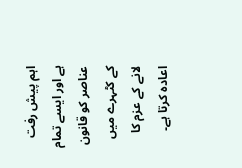اہم پیش رفت ہے اور ایسے تمام عناصر کو قانون کے کٹہرے میں لانے کے عزم کا اعادہ کرتا ہے۔